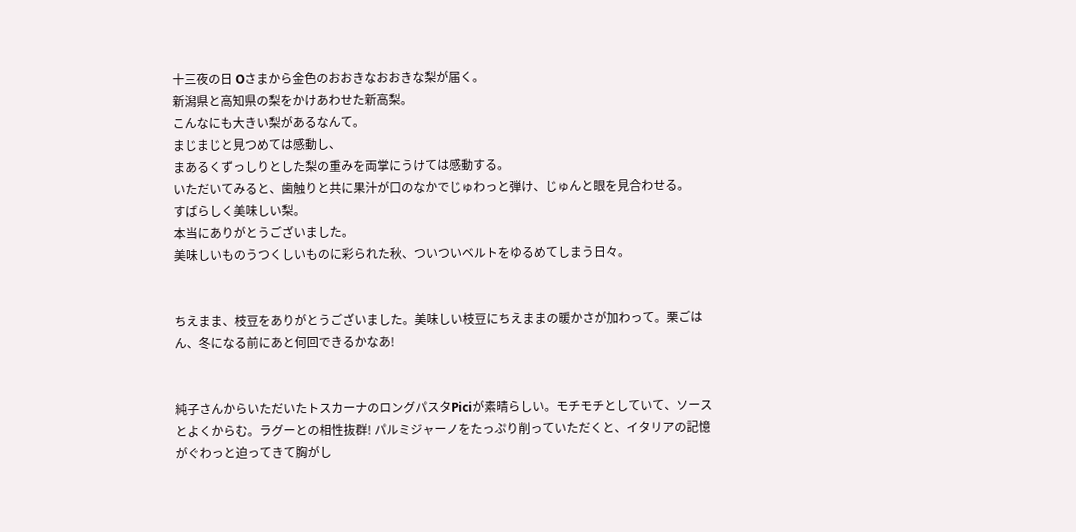十三夜の日 Oさまから金色のおおきなおおきな梨が届く。
新潟県と高知県の梨をかけあわせた新高梨。
こんなにも大きい梨があるなんて。
まじまじと見つめては感動し、
まあるくずっしりとした梨の重みを両掌にうけては感動する。
いただいてみると、歯触りと共に果汁が口のなかでじゅわっと弾け、じゅんと眼を見合わせる。
すばらしく美味しい梨。
本当にありがとうございました。
美味しいものうつくしいものに彩られた秋、ついついベルトをゆるめてしまう日々。


ちえまま、枝豆をありがとうございました。美味しい枝豆にちえままの暖かさが加わって。栗ごはん、冬になる前にあと何回できるかなあ!


純子さんからいただいたトスカーナのロングパスタPiciが素晴らしい。モチモチとしていて、ソースとよくからむ。ラグーとの相性抜群! パルミジャーノをたっぷり削っていただくと、イタリアの記憶がぐわっと迫ってきて胸がし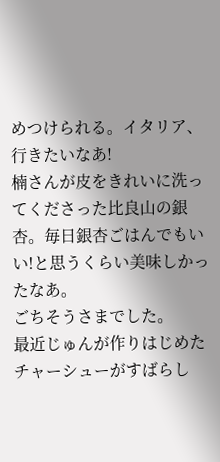めつけられる。イタリア、行きたいなあ!
楠さんが皮をきれいに洗ってくださった比良山の銀杏。毎日銀杏ごはんでもいい!と思うくらい美味しかったなあ。
ごちそうさまでした。
最近じゅんが作りはじめたチャーシューがすばらし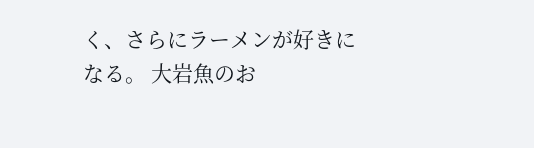く、さらにラーメンが好きになる。 大岩魚のお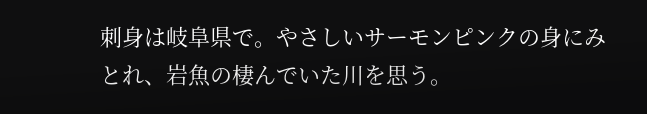刺身は岐阜県で。やさしいサーモンピンクの身にみとれ、岩魚の棲んでいた川を思う。